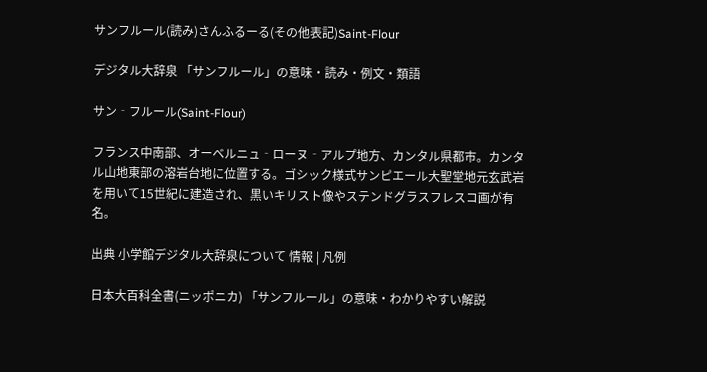サンフルール(読み)さんふるーる(その他表記)Saint-Flour

デジタル大辞泉 「サンフルール」の意味・読み・例文・類語

サン‐フルール(Saint-Flour)

フランス中南部、オーベルニュ‐ローヌ‐アルプ地方、カンタル県都市。カンタル山地東部の溶岩台地に位置する。ゴシック様式サンピエール大聖堂地元玄武岩を用いて15世紀に建造され、黒いキリスト像やステンドグラスフレスコ画が有名。

出典 小学館デジタル大辞泉について 情報 | 凡例

日本大百科全書(ニッポニカ) 「サンフルール」の意味・わかりやすい解説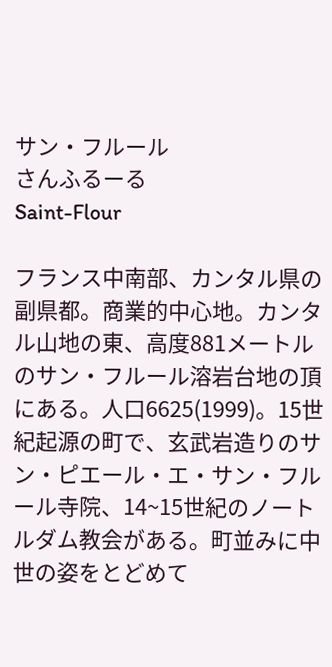サン・フルール
さんふるーる
Saint-Flour

フランス中南部、カンタル県の副県都。商業的中心地。カンタル山地の東、高度881メートルのサン・フルール溶岩台地の頂にある。人口6625(1999)。15世紀起源の町で、玄武岩造りのサン・ピエール・エ・サン・フルール寺院、14~15世紀のノートルダム教会がある。町並みに中世の姿をとどめて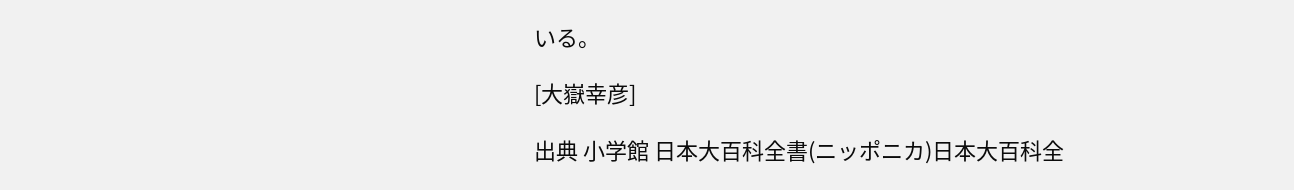いる。

[大嶽幸彦]

出典 小学館 日本大百科全書(ニッポニカ)日本大百科全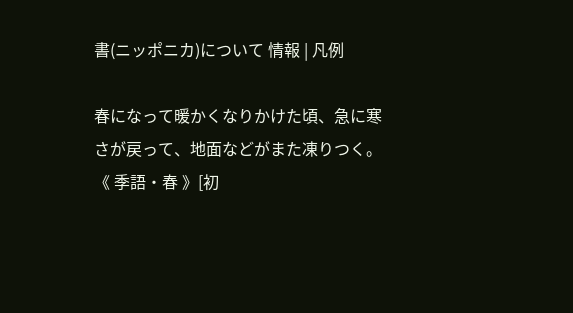書(ニッポニカ)について 情報 | 凡例

春になって暖かくなりかけた頃、急に寒さが戻って、地面などがまた凍りつく。《 季語・春 》[初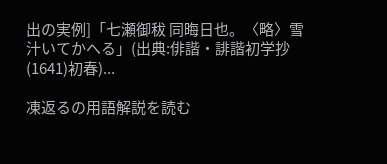出の実例]「七瀬御秡 同晦日也。〈略〉雪汁いてかへる」(出典:俳諧・誹諧初学抄(1641)初春)...

凍返るの用語解説を読む